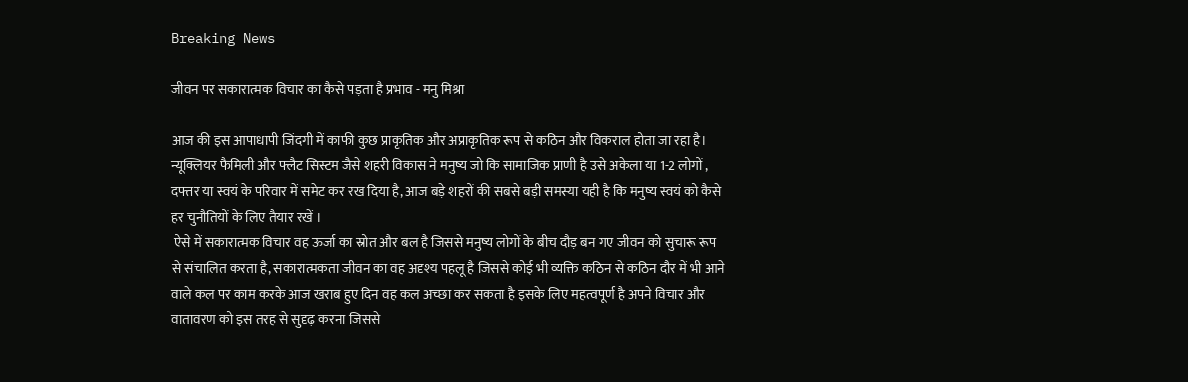Breaking News

जीवन पर सकारात्मक विचार का कैसे पड़ता है प्रभाव - मनु मिश्रा

आज की इस आपाधापी जिंदगी में काफी कुछ प्राकृतिक और अप्राकृतिक रूप से कठिन और विकराल होता जा रहा है।
न्यूक्लियर फैमिली और फ्लैट सिस्टम जैसे शहरी विकास ने मनुष्य जो कि सामाजिक प्राणी है उसे अकेला या 1-2 लोगों , दफ्तर या स्वयं के परिवार में समेट कर रख दिया है, आज बड़े शहरों की सबसे बड़ी समस्या यही है कि मनुष्य स्वयं को कैसे हर चुनौतियों के लिए तैयार रखें ।
 ऐसे में सकारात्मक विचार वह ऊर्जा का स्रोत और बल है जिससे मनुष्य लोगों के बीच दौड़ बन गए जीवन को सुचारू रूप से संचालित करता है, सकारात्मकता जीवन का वह अदृश्य पहलू है जिससे कोई भी व्यक्ति कठिन से कठिन दौर में भी आने वाले कल पर काम करके आज खराब हुए दिन वह कल अच्छा कर सकता है इसके लिए महत्वपूर्ण है अपने विचार और वातावरण को इस तरह से सुदृढ़ करना जिससे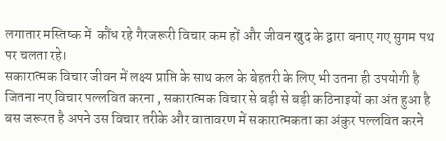लगातार मस्तिष्क में  कौंध रहे गैरजरूरी विचार कम हों और जीवन खुद के द्वारा बनाए गए सुगम पथ पर चलता रहे।
सकारात्मक विचार जीवन में लक्ष्य प्राप्ति के साथ कल के बेहतरी के लिए भी उतना ही उपयोगी है जितना नए विचार पल्लवित करना , सकारात्मक विचार से बड़ी से बड़ी कठिनाइयों का अंत हुआ है बस जरूरत है अपने उस विचार तरीके और वातावरण में सकारात्मकता का अंकुर पल्लवित करने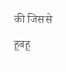की जिससे हूबहू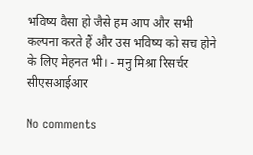भविष्य वैसा हो जैसे हम आप और सभी कल्पना करते हैं और उस भविष्य को सच होने के लिए मेहनत भी। - मनु मिश्रा रिसर्चर सीएसआईआर

No comments